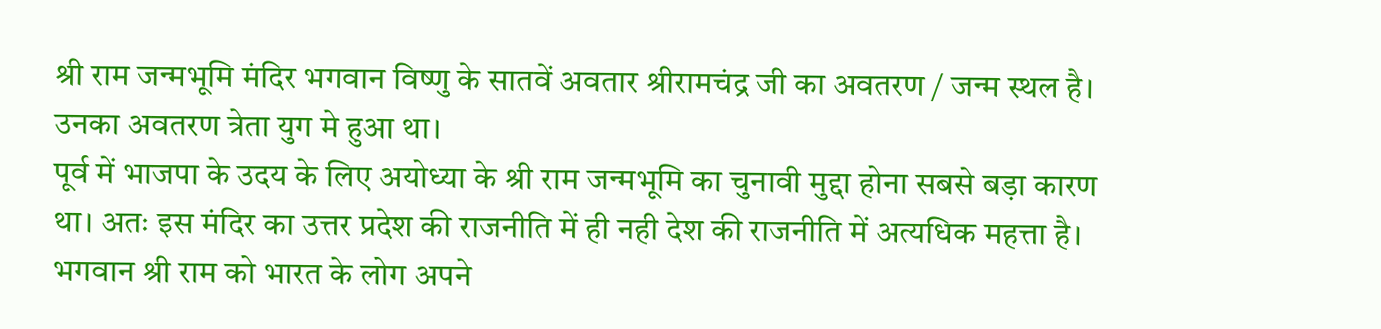श्री राम जन्मभूमि मंदिर भगवान विष्णु के सातवें अवतार श्रीरामचंद्र जी का अवतरण / जन्म स्थल है। उनका अवतरण त्रेता युग मे हुआ था।
पूर्व में भाजपा के उदय के लिए अयोध्या के श्री राम जन्मभूमि का चुनावी मुद्दा होना सबसे बड़ा कारण था। अतः इस मंदिर का उत्तर प्रदेश की राजनीति में ही नही देश की राजनीति में अत्यधिक महत्ता है।
भगवान श्री राम को भारत के लोग अपने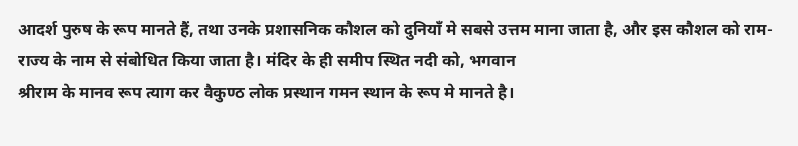आदर्श पुरुष के रूप मानते हैं, तथा उनके प्रशासनिक कौशल को दुनियाँ मे सबसे उत्तम माना जाता है, और इस कौशल को राम-राज्य के नाम से संबोधित किया जाता है। मंदिर के ही समीप स्थित नदी को, भगवान
श्रीराम के मानव रूप त्याग कर वैकुण्ठ लोक प्रस्थान गमन स्थान के रूप मे मानते है।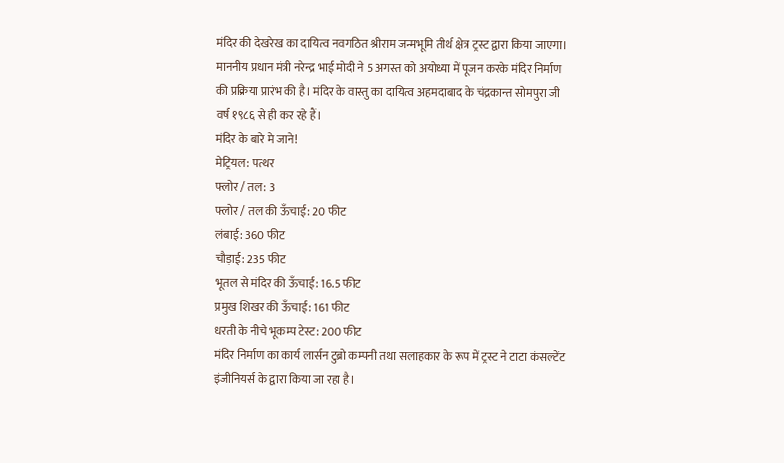मंदिर की देखरेख का दायित्व नवगठित श्रीराम जन्मभूमि तीर्थ क्षेत्र ट्रस्ट द्वारा किया जाएगा। माननीय प्रधान मंत्री नरेन्द्र भाई मोदी ने 5 अगस्त को अयोध्या में पूजन करके मंदिर निर्माण की प्रक्रिया प्रारंभ की है। मंदिर के वास्तु का दायित्व अहमदाबाद के चंद्रकान्त सोमपुरा जी वर्ष १९८६ से ही कर रहे हैं।
मंदिर के बारे मे जाने!
मेट्रियल: पत्थर
फ्लोर / तल: 3
फ्लोर / तल की ऊँचाई: 20 फीट
लंबाई: 360 फीट
चौड़ाई: 235 फीट
भूतल से मंदिर की ऊँचाई: 16.5 फीट
प्रमुख शिखर की ऊँचाई: 161 फीट
धरती के नीचे भूकम्प टेस्ट: 200 फीट
मंदिर निर्माण का कार्य लार्सन टुब्रो कम्पनी तथा सलाहकार के रूप में ट्रस्ट ने टाटा कंसल्टेंट इंजीनियर्स के द्वारा किया जा रहा है।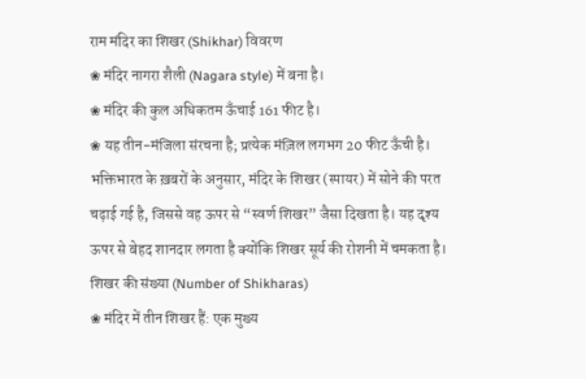राम मंदिर का शिखर (Shikhar) विवरण
❀ मंदिर नागरा शैली (Nagara style) में बना है।
❀ मंदिर की कुल अधिकतम ऊँचाई 161 फीट है।
❀ यह तीन-मंजिला संरचना है; प्रत्येक मंज़िल लगभग 20 फीट ऊँची है।
भक्तिभारत के ख़बरों के अनुसार, मंदिर के शिखर (स्पायर) में सोने की परत चढ़ाई गई है, जिससे वह ऊपर से “स्वर्ण शिखर” जैसा दिखता है। यह दृश्य ऊपर से बेहद शानदार लगता है क्योंकि शिखर सूर्य की रोशनी में चमकता है।
शिखर की संख्या (Number of Shikharas)
❀ मंदिर में तीन शिखर हैं: एक मुख्य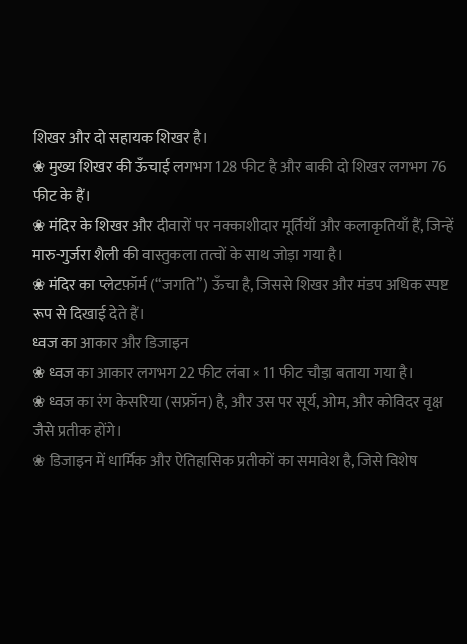शिखर और दो सहायक शिखर है।
❀ मुख्य शिखर की ऊँचाई लगभग 128 फीट है और बाकी दो शिखर लगभग 76 फीट के हैं।
❀ मंदिर के शिखर और दीवारों पर नक्काशीदार मूर्तियाँ और कलाकृतियाँ हैं, जिन्हें मारु-गुर्जरा शैली की वास्तुकला तत्वों के साथ जोड़ा गया है।
❀ मंदिर का प्लेटफ़ॉर्म (“जगति”) ऊँचा है, जिससे शिखर और मंडप अधिक स्पष्ट रूप से दिखाई देते हैं।
ध्वज का आकार और डिजाइन
❀ ध्वज का आकार लगभग 22 फीट लंबा × 11 फीट चौड़ा बताया गया है।
❀ ध्वज का रंग केसरिया (सफ्रॉन) है, और उस पर सूर्य, ओम, और कोविदर वृक्ष जैसे प्रतीक होंगे।
❀ डिजाइन में धार्मिक और ऐतिहासिक प्रतीकों का समावेश है, जिसे विशेष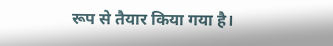रूप से तैयार किया गया है।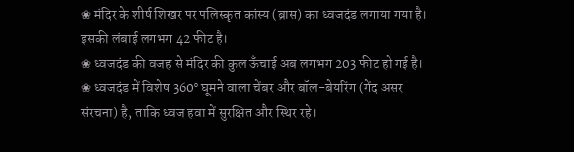❀ मंदिर के शीर्ष शिखर पर पलिस्कृत कांस्य (ब्रास) का ध्वजदंड लगाया गया है। इसकी लंबाई लगभग 42 फीट है।
❀ ध्वजदंड की वजह से मंदिर की कुल ऊँचाई अब लगभग 203 फीट हो गई है।
❀ ध्वजदंड में विशेष 360° घूमने वाला चेंबर और बॉल-बेयरिंग (गेंद असर संरचना) है, ताकि ध्वज हवा में सुरक्षित और स्थिर रहे।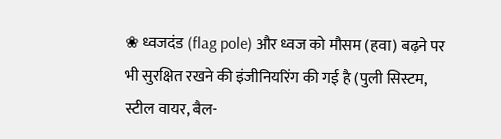❀ ध्वजदंड (flag pole) और ध्वज को मौसम (हवा) बढ़ने पर भी सुरक्षित रखने की इंजीनियरिंग की गई है (पुली सिस्टम, स्टील वायर, बैल-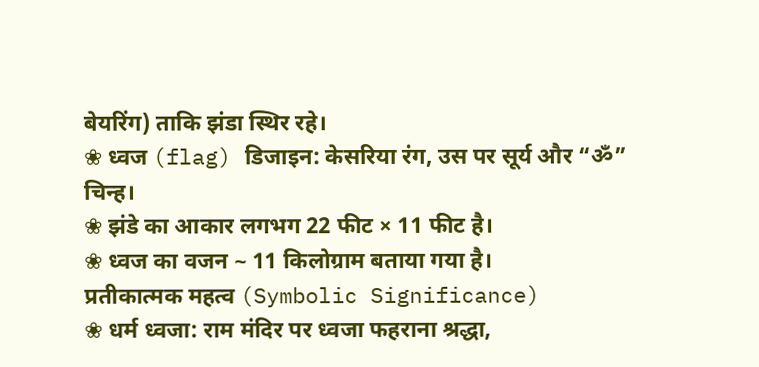बेयरिंग) ताकि झंडा स्थिर रहे।
❀ ध्वज (flag) डिजाइन: केसरिया रंग, उस पर सूर्य और “ॐ” चिन्ह।
❀ झंडे का आकार लगभग 22 फीट × 11 फीट है।
❀ ध्वज का वजन ~ 11 किलोग्राम बताया गया है।
प्रतीकात्मक महत्व (Symbolic Significance)
❀ धर्म ध्वजा: राम मंदिर पर ध्वजा फहराना श्रद्धा,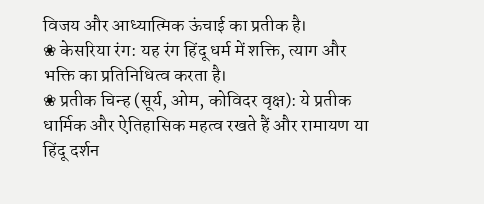विजय और आध्यात्मिक ऊंचाई का प्रतीक है।
❀ केसरिया रंग: यह रंग हिंदू धर्म में शक्ति, त्याग और भक्ति का प्रतिनिधित्व करता है।
❀ प्रतीक चिन्ह (सूर्य, ओम, कोविदर वृक्ष): ये प्रतीक धार्मिक और ऐतिहासिक महत्व रखते हैं और रामायण या हिंदू दर्शन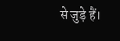से जुड़े हैं।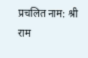प्रचलित नाम: श्री राम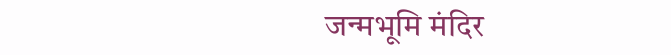जन्मभूमि मंदिर